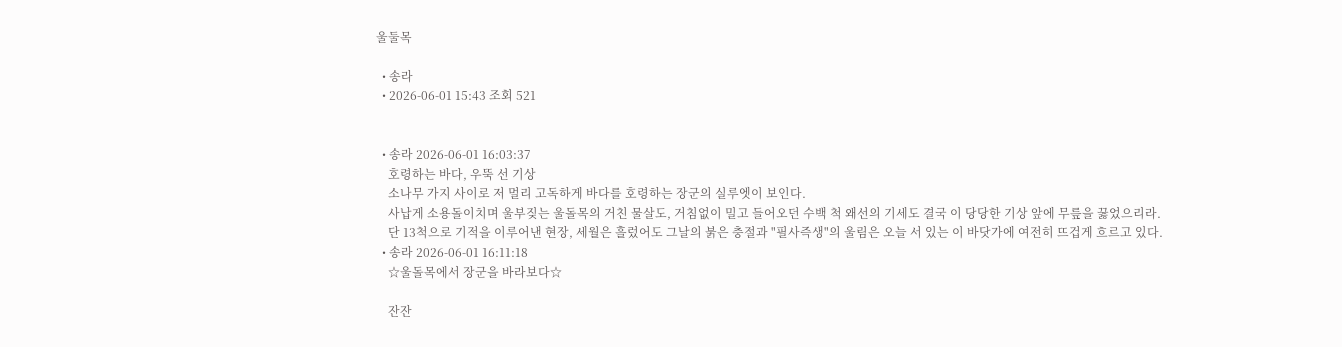울둘목

  • 송라
  • 2026-06-01 15:43 조회 521


  • 송라 2026-06-01 16:03:37
    호령하는 바다, 우뚝 선 기상
    소나무 가지 사이로 저 멀리 고독하게 바다를 호령하는 장군의 실루엣이 보인다.
    사납게 소용돌이치며 울부짖는 울돌목의 거친 물살도, 거침없이 밀고 들어오던 수백 척 왜선의 기세도 결국 이 당당한 기상 앞에 무릎을 꿇었으리라.
    단 13척으로 기적을 이루어낸 현장, 세월은 흘렀어도 그날의 붉은 충절과 "필사즉생"의 울림은 오늘 서 있는 이 바닷가에 여전히 뜨겁게 흐르고 있다.
  • 송라 2026-06-01 16:11:18
    ☆울돌목에서 장군을 바라보다☆

    잔잔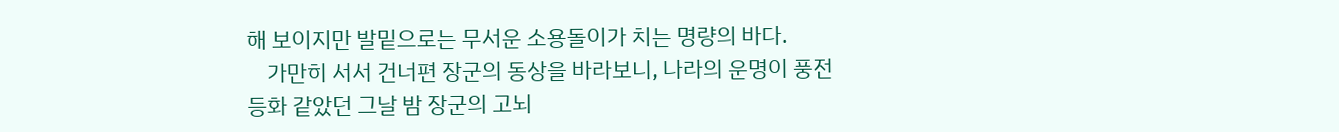해 보이지만 발밑으로는 무서운 소용돌이가 치는 명량의 바다.
    가만히 서서 건너편 장군의 동상을 바라보니, 나라의 운명이 풍전등화 같았던 그날 밤 장군의 고뇌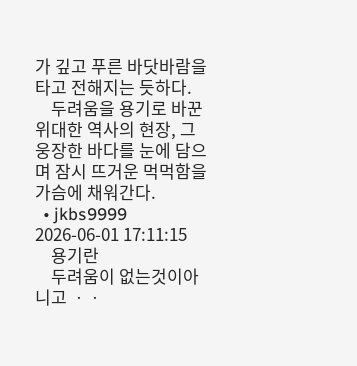가 깊고 푸른 바닷바람을 타고 전해지는 듯하다.
    두려움을 용기로 바꾼 위대한 역사의 현장, 그 웅장한 바다를 눈에 담으며 잠시 뜨거운 먹먹함을 가슴에 채워간다.
  • jkbs9999 2026-06-01 17:11:15
    용기란
    두려움이 없는것이아니고 ㆍㆍ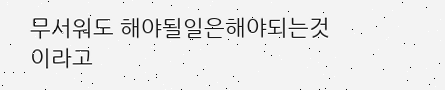무서워도 해야될일은해야되는것이라고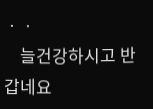ㆍㆍ
    늘건강하시고 반갑네요